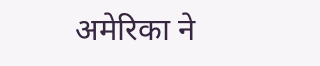अमेरिका ने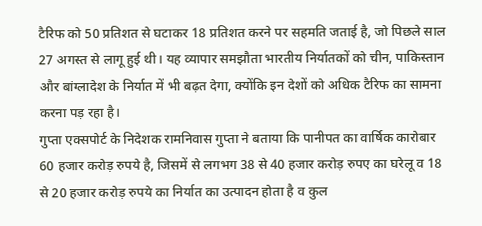टैरिफ को 50 प्रतिशत से घटाकर 18 प्रतिशत करने पर सहमति जताई है, जो पिछले साल 27 अगस्त से लागू हुई थी। यह व्यापार समझौता भारतीय निर्यातकों को चीन, पाकिस्तान और बांग्लादेश के निर्यात में भी बढ़त देगा, क्योंकि इन देशों को अधिक टैरिफ का सामना करना पड़ रहा है।
गुप्ता एक्सपोर्ट के निदेशक रामनिवास गुप्ता ने बताया कि पानीपत का वार्षिक कारोबार 60 हजार करोड़ रुपये है, जिसमें से लगभग 38 से 40 हजार करोड़ रुपए का घरेलू व 18 से 20 हजार करोड़ रुपये का निर्यात का उत्पादन होता है व कुल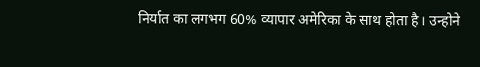निर्यात का लगभग 60% व्यापार अमेरिका के साथ होता है। उन्होने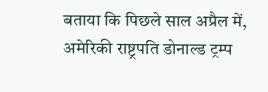बताया कि पिछले साल अप्रैल में, अमेरिकी राष्ट्रपति डोनाल्ड ट्रम्प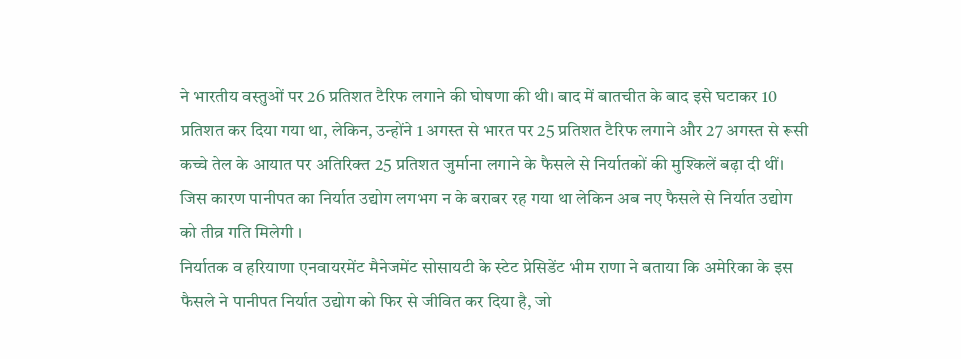ने भारतीय वस्तुओं पर 26 प्रतिशत टैरिफ लगाने की घोषणा की थी। बाद में बातचीत के बाद इसे घटाकर 10 प्रतिशत कर दिया गया था, लेकिन, उन्होंने 1 अगस्त से भारत पर 25 प्रतिशत टैरिफ लगाने और 27 अगस्त से रूसी कच्चे तेल के आयात पर अतिरिक्त 25 प्रतिशत जुर्माना लगाने के फैसले से निर्यातकों की मुश्किलें बढ़ा दी थीं। जिस कारण पानीपत का निर्यात उद्योग लगभग न के बराबर रह गया था लेकिन अब नए फैसले से निर्यात उद्योग को तीव्र गति मिलेगी ।
निर्यातक व हरियाणा एनवायरमेंट मैनेजमेंट सोसायटी के स्टेट प्रेसिडेंट भीम राणा ने बताया कि अमेरिका के इस फैसले ने पानीपत निर्यात उद्योग को फिर से जीवित कर दिया है, जो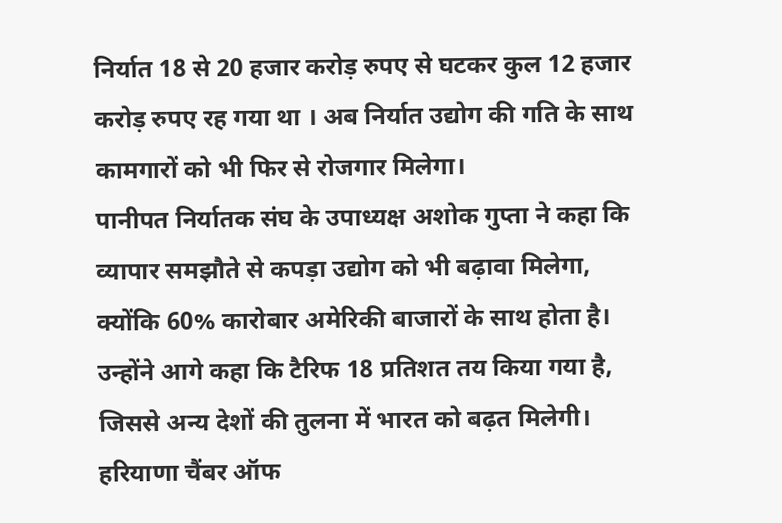निर्यात 18 से 20 हजार करोड़ रुपए से घटकर कुल 12 हजार करोड़ रुपए रह गया था । अब निर्यात उद्योग की गति के साथ कामगारों को भी फिर से रोजगार मिलेगा।
पानीपत निर्यातक संघ के उपाध्यक्ष अशोक गुप्ता ने कहा कि व्यापार समझौते से कपड़ा उद्योग को भी बढ़ावा मिलेगा, क्योंकि 60% कारोबार अमेरिकी बाजारों के साथ होता है। उन्होंने आगे कहा कि टैरिफ 18 प्रतिशत तय किया गया है, जिससे अन्य देशों की तुलना में भारत को बढ़त मिलेगी। हरियाणा चैंबर ऑफ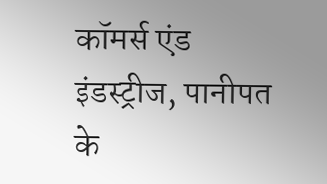कॉमर्स एंड इंडस्ट्रीज, पानीपत के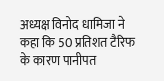अध्यक्ष विनोद धामिजा ने कहा कि 50 प्रतिशत टैरिफ के कारण पानीपत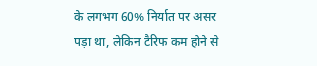के लगभग 60% निर्यात पर असर पड़ा था, लेकिन टैरिफ कम होने से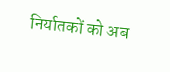निर्यातकों को अब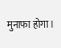मुनाफा होगा।